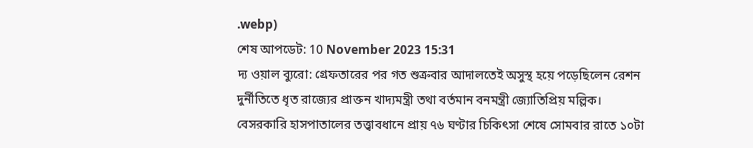.webp)
শেষ আপডেট: 10 November 2023 15:31
দ্য ওয়াল ব্যুরো: গ্রেফতারের পর গত শুক্রবার আদালতেই অসুস্থ হয়ে পড়েছিলেন রেশন দুর্নীতিতে ধৃত রাজ্যের প্রাক্তন খাদ্যমন্ত্রী তথা বর্তমান বনমন্ত্রী জ্যোতিপ্রিয় মল্লিক। বেসরকারি হাসপাতালের তত্ত্বাবধানে প্রায় ৭৬ ঘণ্টার চিকিৎসা শেষে সোমবার রাতে ১০টা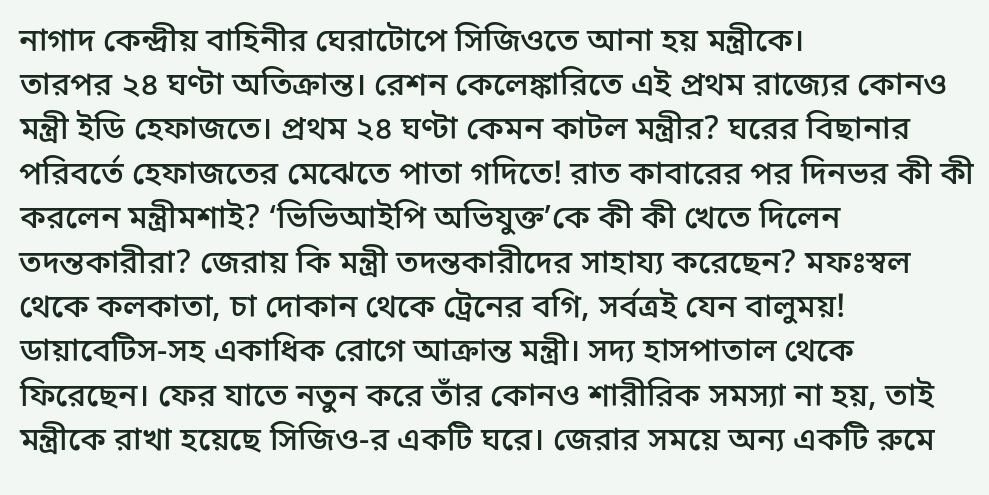নাগাদ কেন্দ্রীয় বাহিনীর ঘেরাটোপে সিজিওতে আনা হয় মন্ত্রীকে।
তারপর ২৪ ঘণ্টা অতিক্রান্ত। রেশন কেলেঙ্কারিতে এই প্রথম রাজ্যের কোনও মন্ত্রী ইডি হেফাজতে। প্রথম ২৪ ঘণ্টা কেমন কাটল মন্ত্রীর? ঘরের বিছানার পরিবর্তে হেফাজতের মেঝেতে পাতা গদিতে! রাত কাবারের পর দিনভর কী কী করলেন মন্ত্রীমশাই? ‘ভিভিআইপি অভিযুক্ত’কে কী কী খেতে দিলেন তদন্তকারীরা? জেরায় কি মন্ত্রী তদন্তকারীদের সাহায্য করেছেন? মফঃস্বল থেকে কলকাতা, চা দোকান থেকে ট্রেনের বগি, সর্বত্রই যেন বালুময়!
ডায়াবেটিস-সহ একাধিক রোগে আক্রান্ত মন্ত্রী। সদ্য হাসপাতাল থেকে ফিরেছেন। ফের যাতে নতুন করে তাঁর কোনও শারীরিক সমস্যা না হয়, তাই মন্ত্রীকে রাখা হয়েছে সিজিও-র একটি ঘরে। জেরার সময়ে অন্য একটি রুমে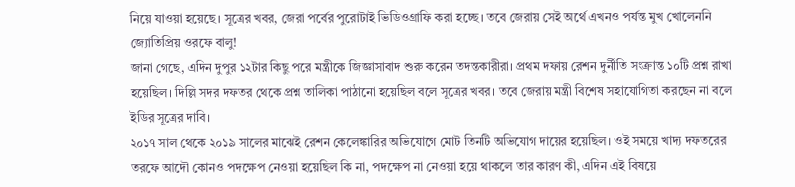নিয়ে যাওয়া হয়েছে। সূত্রের খবর, জেরা পর্বের পুরোটাই ভিডিওগ্রাফি করা হচ্ছে। তবে জেরায় সেই অর্থে এখনও পর্যন্ত মুখ খোলেননি জ্যোতিপ্রিয় ওরফে বালু!
জানা গেছে, এদিন দুপুর ১২টার কিছু পরে মন্ত্রীকে জিজ্ঞাসাবাদ শুরু করেন তদন্তকারীরা। প্রথম দফায় রেশন দুর্নীতি সংক্রান্ত ১০টি প্রশ্ন রাখা হয়েছিল। দিল্লি সদর দফতর থেকে প্রশ্ন তালিকা পাঠানো হয়েছিল বলে সূত্রের খবর। তবে জেরায় মন্ত্রী বিশেষ সহাযোগিতা করছেন না বলে ইডির সূত্রের দাবি।
২০১৭ সাল থেকে ২০১৯ সালের মাঝেই রেশন কেলেঙ্কারির অভিযোগে মোট তিনটি অভিযোগ দায়ের হয়েছিল। ওই সময়ে খাদ্য দফতরের তরফে আদৌ কোনও পদক্ষেপ নেওয়া হয়েছিল কি না, পদক্ষেপ না নেওয়া হয়ে থাকলে তার কারণ কী, এদিন এই বিষয়ে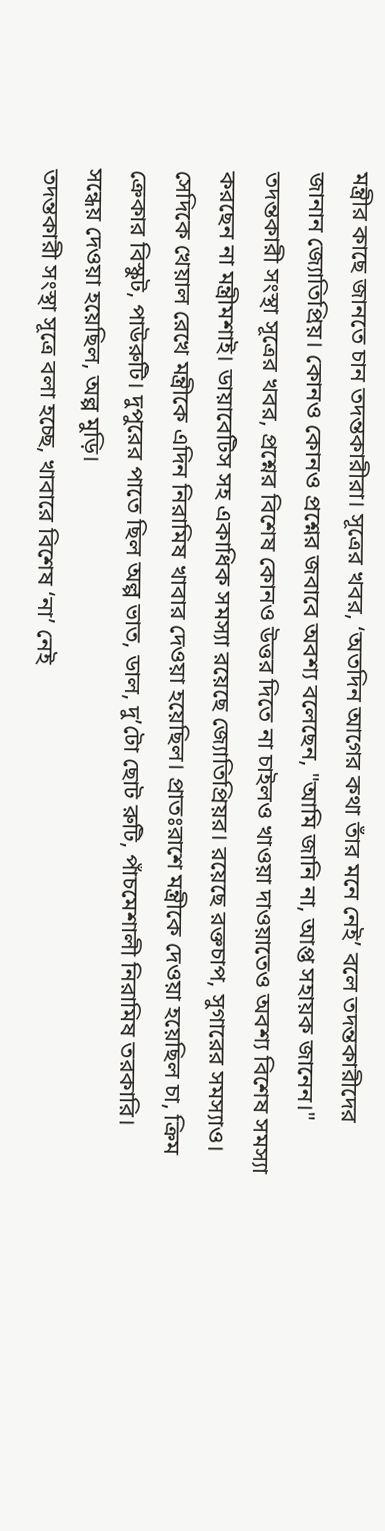মন্ত্রীর কাছে জানতে চান তদন্তকারীরা। সূত্রের খবর, ‘অতদিন আগের কথা তাঁর মনে নেই’ বলে তদন্তকারীদের জানান জ্যোতিপ্রিয়। কোনও কোনও প্রশ্নের জবাবে অবশ্য বলেছেন, "আমি জানি না, আপ্ত সহায়ক জানেন।"
তদন্তকারী সংস্থা সূত্রের খবর, প্রশ্নের বিশেষ কোনও উত্তর দিতে না চাইলও খাওয়া দাওয়াতেও অবশ্য বিশেষ সমস্যা করছেন না মন্ত্রীমশাই। ডায়াবেটিস সহ একাধিক সমস্যা রয়েছে জ্যোতিপ্রিয়র। রয়েছে রক্তচাপ, সুগারের সমস্যাও। সেদিকে খেয়াল রেখে মন্ত্রীকে এদিন নিরামিষ খাবার দেওয়া হয়েছিল। প্রাতঃরাশে মন্ত্রীকে দেওয়া হয়েছিল চা, ক্রিম ক্রেকার বিস্কুট, পাউরুটি। দুপুরের পাতে ছিল অল্প ভাত, ডাল, দু’টো ছোট রুটি, পাঁচমেশালী নিরামিষ তরকারি। সন্ধেয় দেওয়া হয়েছিল, অল্প মুড়ি।
তদন্তকারী সংস্থা সূত্রে বলা হচ্ছে, খাবারে বিশেষ ‘না’ নেই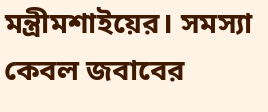মন্ত্রীমশাইয়ের। সমস্যা কেবল জবাবের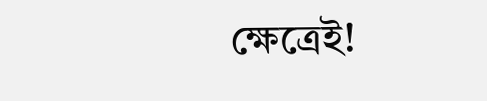ক্ষেত্রেই!